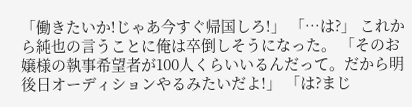「働きたいか!じゃあ今すぐ帰国しろ!」 「…は?」 これから純也の言うことに俺は卒倒しそうになった。 「そのお嬢様の執事希望者が100人くらいいるんだって。だから明後日オーディションやるみたいだよ!」 「は?まじ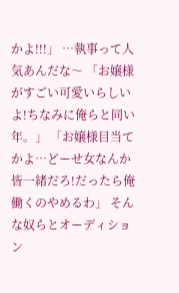かよ!!!」 …執事って人気あんだな〜 「お嬢様がすごい可愛いらしいよ!ちなみに俺らと同い年。」 「お嬢様目当てかよ…どーせ女なんか皆一緒だろ!だったら俺働くのやめるわ」 そんな奴らとオーディション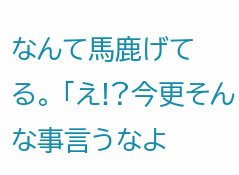なんて馬鹿げてる。 「え!?今更そんな事言うなよ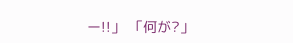ー!!」 「何が?」